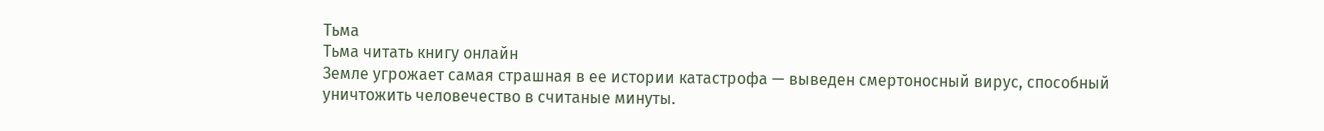Тьма
Тьма читать книгу онлайн
Земле угрожает самая страшная в ее истории катастрофа — выведен смертоносный вирус, способный уничтожить человечество в считаные минуты.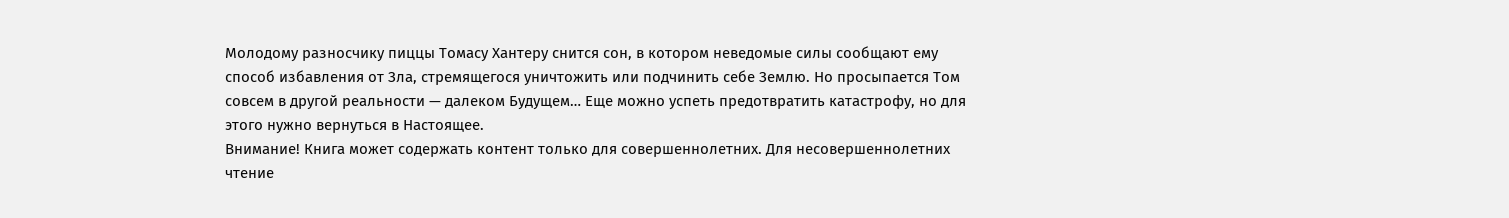Молодому разносчику пиццы Томасу Хантеру снится сон, в котором неведомые силы сообщают ему способ избавления от Зла, стремящегося уничтожить или подчинить себе Землю. Но просыпается Том совсем в другой реальности — далеком Будущем… Еще можно успеть предотвратить катастрофу, но для этого нужно вернуться в Настоящее.
Внимание! Книга может содержать контент только для совершеннолетних. Для несовершеннолетних чтение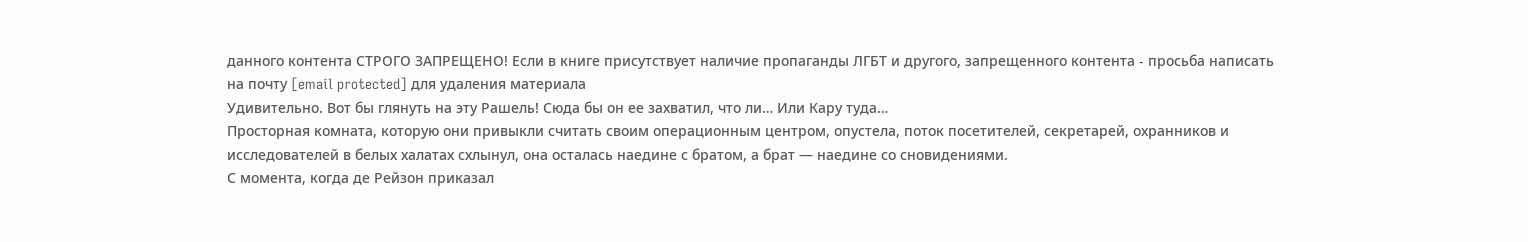данного контента СТРОГО ЗАПРЕЩЕНО! Если в книге присутствует наличие пропаганды ЛГБТ и другого, запрещенного контента - просьба написать на почту [email protected] для удаления материала
Удивительно. Вот бы глянуть на эту Рашель! Сюда бы он ее захватил, что ли… Или Кару туда…
Просторная комната, которую они привыкли считать своим операционным центром, опустела, поток посетителей, секретарей, охранников и исследователей в белых халатах схлынул, она осталась наедине с братом, а брат — наедине со сновидениями.
С момента, когда де Рейзон приказал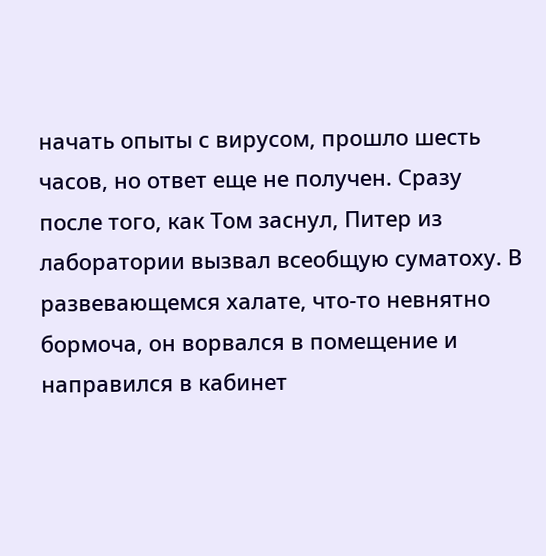начать опыты с вирусом, прошло шесть часов, но ответ еще не получен. Сразу после того, как Том заснул, Питер из лаборатории вызвал всеобщую суматоху. В развевающемся халате, что-то невнятно бормоча, он ворвался в помещение и направился в кабинет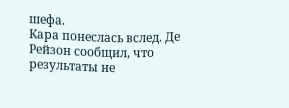шефа.
Кара понеслась вслед. Де Рейзон сообщил, что результаты не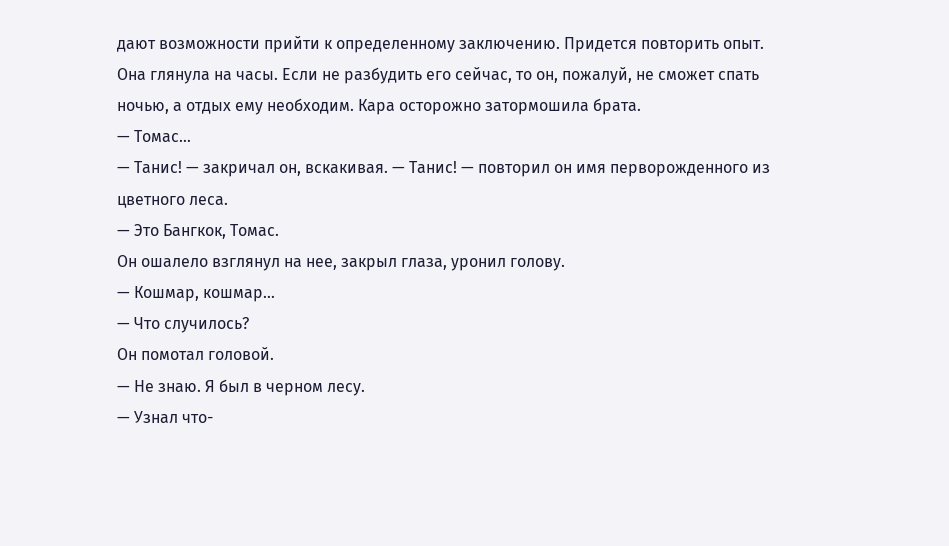дают возможности прийти к определенному заключению. Придется повторить опыт.
Она глянула на часы. Если не разбудить его сейчас, то он, пожалуй, не сможет спать ночью, а отдых ему необходим. Кара осторожно затормошила брата.
— Томас…
— Танис! — закричал он, вскакивая. — Танис! — повторил он имя перворожденного из цветного леса.
— Это Бангкок, Томас.
Он ошалело взглянул на нее, закрыл глаза, уронил голову.
— Кошмар, кошмар…
— Что случилось?
Он помотал головой.
— Не знаю. Я был в черном лесу.
— Узнал что-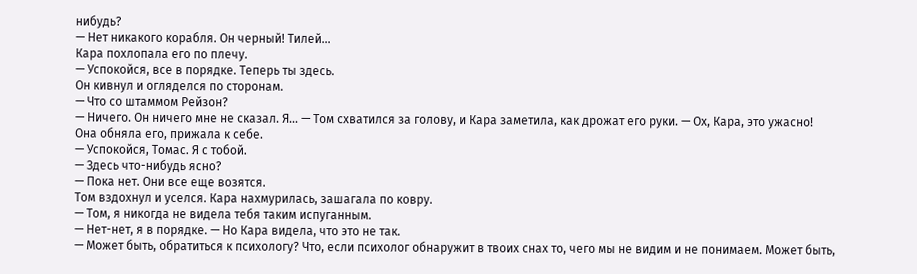нибудь?
— Нет никакого корабля. Он черный! Тилей…
Кара похлопала его по плечу.
— Успокойся, все в порядке. Теперь ты здесь.
Он кивнул и огляделся по сторонам.
— Что со штаммом Рейзон?
— Ничего. Он ничего мне не сказал. Я… — Том схватился за голову, и Кара заметила, как дрожат его руки. — Ох, Кара, это ужасно!
Она обняла его, прижала к себе.
— Успокойся, Томас. Я с тобой.
— Здесь что-нибудь ясно?
— Пока нет. Они все еще возятся.
Том вздохнул и уселся. Кара нахмурилась, зашагала по ковру.
— Том, я никогда не видела тебя таким испуганным.
— Нет-нет, я в порядке. — Но Кара видела, что это не так.
— Может быть, обратиться к психологу? Что, если психолог обнаружит в твоих снах то, чего мы не видим и не понимаем. Может быть,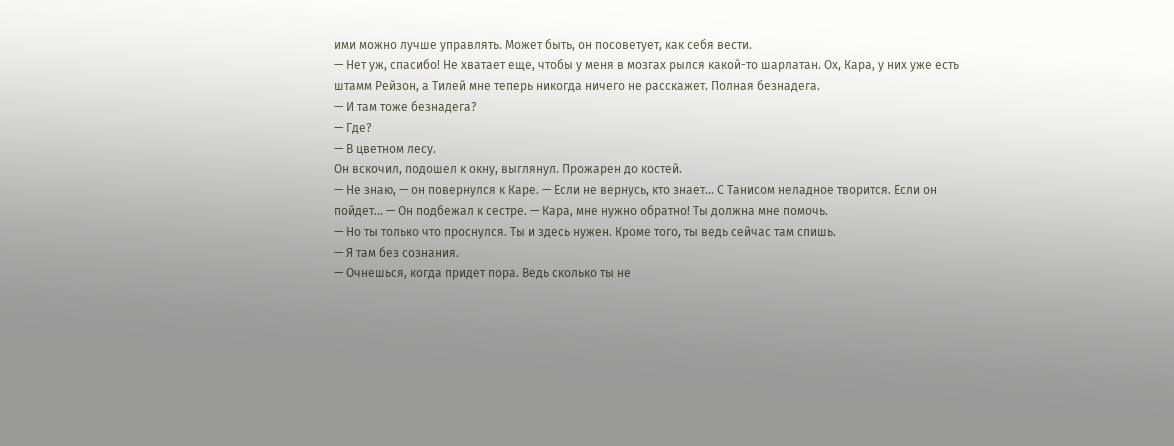ими можно лучше управлять. Может быть, он посоветует, как себя вести.
— Нет уж, спасибо! Не хватает еще, чтобы у меня в мозгах рылся какой-то шарлатан. Ох, Кара, у них уже есть штамм Рейзон, а Тилей мне теперь никогда ничего не расскажет. Полная безнадега.
— И там тоже безнадега?
— Где?
— В цветном лесу.
Он вскочил, подошел к окну, выглянул. Прожарен до костей.
— Не знаю, — он повернулся к Каре. — Если не вернусь, кто знает… С Танисом неладное творится. Если он пойдет… — Он подбежал к сестре. — Кара, мне нужно обратно! Ты должна мне помочь.
— Но ты только что проснулся. Ты и здесь нужен. Кроме того, ты ведь сейчас там спишь.
— Я там без сознания.
— Очнешься, когда придет пора. Ведь сколько ты не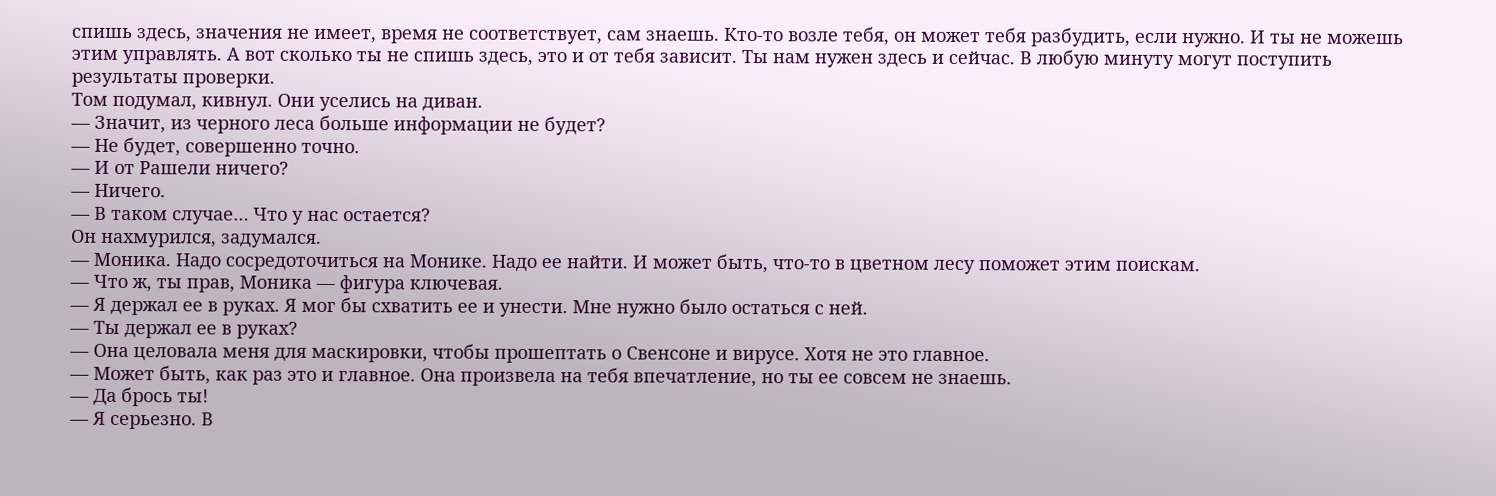спишь здесь, значения не имеет, время не соответствует, сам знаешь. Кто-то возле тебя, он может тебя разбудить, если нужно. И ты не можешь этим управлять. А вот сколько ты не спишь здесь, это и от тебя зависит. Ты нам нужен здесь и сейчас. В любую минуту могут поступить результаты проверки.
Том подумал, кивнул. Они уселись на диван.
— Значит, из черного леса больше информации не будет?
— Не будет, совершенно точно.
— И от Рашели ничего?
— Ничего.
— В таком случае… Что у нас остается?
Он нахмурился, задумался.
— Моника. Надо сосредоточиться на Монике. Надо ее найти. И может быть, что-то в цветном лесу поможет этим поискам.
— Что ж, ты прав, Моника — фигура ключевая.
— Я держал ее в руках. Я мог бы схватить ее и унести. Мне нужно было остаться с ней.
— Ты держал ее в руках?
— Она целовала меня для маскировки, чтобы прошептать о Свенсоне и вирусе. Хотя не это главное.
— Может быть, как раз это и главное. Она произвела на тебя впечатление, но ты ее совсем не знаешь.
— Да брось ты!
— Я серьезно. В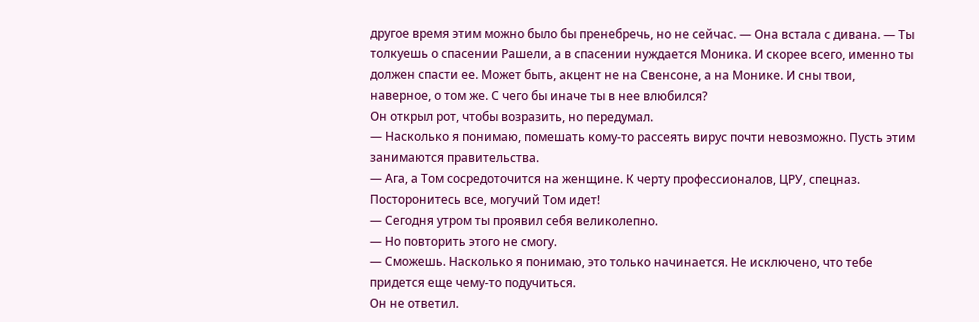другое время этим можно было бы пренебречь, но не сейчас. — Она встала с дивана. — Ты толкуешь о спасении Рашели, а в спасении нуждается Моника. И скорее всего, именно ты должен спасти ее. Может быть, акцент не на Свенсоне, а на Монике. И сны твои, наверное, о том же. С чего бы иначе ты в нее влюбился?
Он открыл рот, чтобы возразить, но передумал.
— Насколько я понимаю, помешать кому-то рассеять вирус почти невозможно. Пусть этим занимаются правительства.
— Ага, а Том сосредоточится на женщине. К черту профессионалов, ЦРУ, спецназ. Посторонитесь все, могучий Том идет!
— Сегодня утром ты проявил себя великолепно.
— Но повторить этого не смогу.
— Сможешь. Насколько я понимаю, это только начинается. Не исключено, что тебе придется еще чему-то подучиться.
Он не ответил.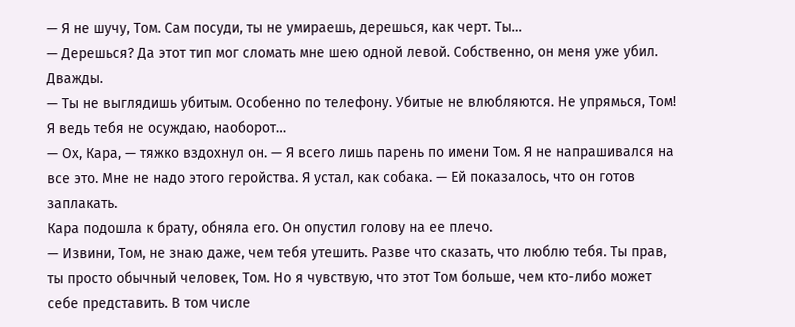— Я не шучу, Том. Сам посуди, ты не умираешь, дерешься, как черт. Ты…
— Дерешься? Да этот тип мог сломать мне шею одной левой. Собственно, он меня уже убил. Дважды.
— Ты не выглядишь убитым. Особенно по телефону. Убитые не влюбляются. Не упрямься, Том! Я ведь тебя не осуждаю, наоборот…
— Ох, Кара, — тяжко вздохнул он. — Я всего лишь парень по имени Том. Я не напрашивался на все это. Мне не надо этого геройства. Я устал, как собака. — Ей показалось, что он готов заплакать.
Кара подошла к брату, обняла его. Он опустил голову на ее плечо.
— Извини, Том, не знаю даже, чем тебя утешить. Разве что сказать, что люблю тебя. Ты прав, ты просто обычный человек, Том. Но я чувствую, что этот Том больше, чем кто-либо может себе представить. В том числе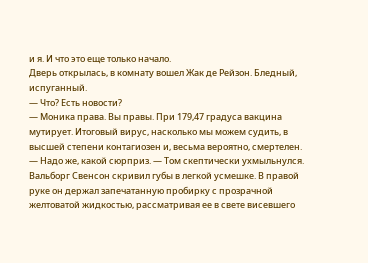и я. И что это еще только начало.
Дверь открылась, в комнату вошел Жак де Рейзон. Бледный, испуганный.
— Что? Есть новости?
— Моника права. Вы правы. При 179,47 градуса вакцина мутирует. Итоговый вирус, насколько мы можем судить, в высшей степени контагиозен и, весьма вероятно, смертелен.
— Надо же, какой сюрприз. — Том скептически ухмыльнулся.
Вальборг Свенсон скривил губы в легкой усмешке. В правой руке он держал запечатанную пробирку с прозрачной желтоватой жидкостью, рассматривая ее в свете висевшего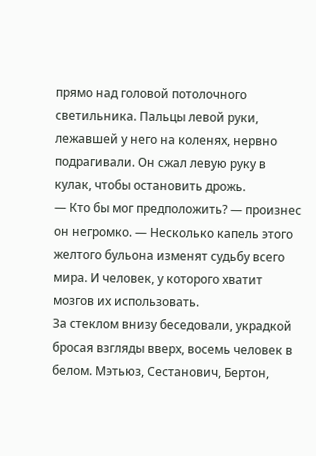прямо над головой потолочного светильника. Пальцы левой руки, лежавшей у него на коленях, нервно подрагивали. Он сжал левую руку в кулак, чтобы остановить дрожь.
— Кто бы мог предположить? — произнес он негромко. — Несколько капель этого желтого бульона изменят судьбу всего мира. И человек, у которого хватит мозгов их использовать.
За стеклом внизу беседовали, украдкой бросая взгляды вверх, восемь человек в белом. Мэтьюз, Сестанович, Бертон,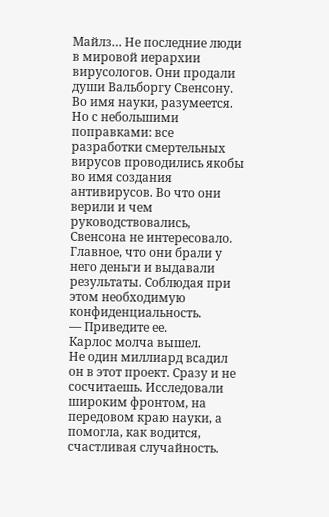Майлз… Не последние люди в мировой иерархии вирусологов. Они продали души Вальборгу Свенсону. Во имя науки, разумеется. Но с небольшими поправками: все разработки смертельных вирусов проводились якобы во имя создания антивирусов. Во что они верили и чем руководствовались, Свенсона не интересовало. Главное, что они брали у него деньги и выдавали результаты. Соблюдая при этом необходимую конфиденциальность.
— Приведите ее.
Карлос молча вышел.
Не один миллиард всадил он в этот проект. Сразу и не сосчитаешь. Исследовали широким фронтом, на передовом краю науки, а помогла, как водится, счастливая случайность.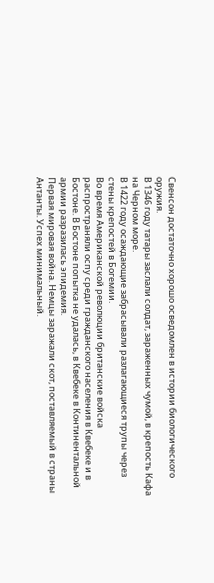Свенсон достаточно хорошо осведомлен в истории биологического оружия.
В 1346 году татары заслали солдат, зараженных чумой, в крепость Кафа на Черном море.
В 1422 году осаждающие забрасывали разлагающиеся трупы через стены крепостей в Богемии.
Во время Американской революции британские войска распространяли оспу среди гражданского населения в Квебеке и в Бостоне. В Бостоне попытка не удалась, в Квебеке в Континентальной армии разразилась эпидемия.
Первая мировая война. Немцы заражали скот, поставляемый в страны Антанты. Успех минимальный.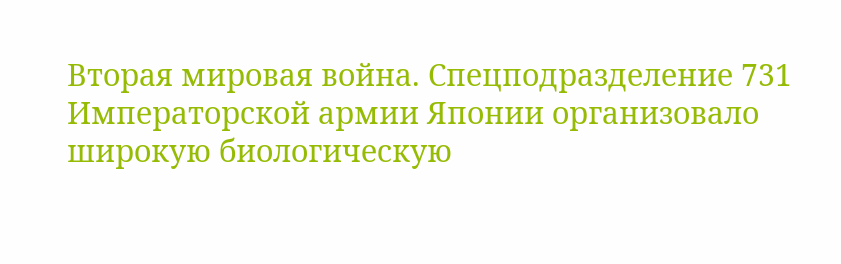Вторая мировая война. Спецподразделение 731 Императорской армии Японии организовало широкую биологическую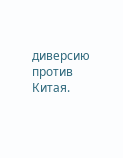диверсию против Китая.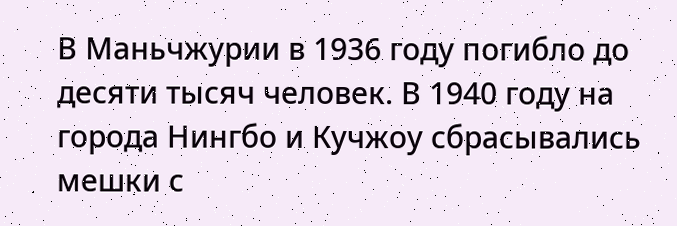В Маньчжурии в 1936 году погибло до десяти тысяч человек. В 1940 году на города Нингбо и Кучжоу сбрасывались мешки с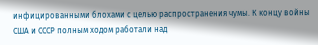инфицированными блохами с целью распространения чумы. К концу войны США и СССР полным ходом работали над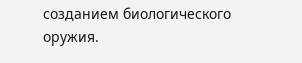созданием биологического оружия.